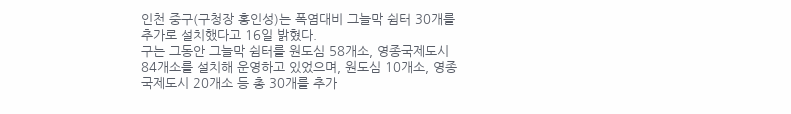인천 중구(구청장 홍인성)는 폭염대비 그늘막 쉼터 30개를 추가로 설치했다고 16일 밝혔다.
구는 그동안 그늘막 쉼터를 원도심 58개소, 영종국제도시 84개소를 설치해 운영하고 있었으며, 원도심 10개소, 영종국제도시 20개소 등 총 30개를 추가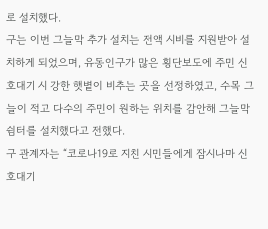로 설치했다.
구는 이번 그늘막 추가 설치는 전액 시비를 지원받아 설치하게 되었으며, 유동인구가 많은 횡단보도에 주민 신호대기 시 강한 햇볕이 비추는 곳을 선정하였고, 수목 그늘이 적고 다수의 주민이 원하는 위치를 감안해 그늘막 쉼터를 설치했다고 전했다.
구 관계자는 “코로나19로 지친 시민들에게 잠시나마 신호대기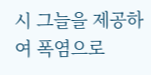시 그늘을 제공하여 폭염으로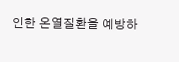인한 온열질환을 예방하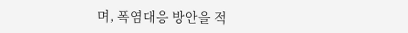며, 폭염대응 방안을 적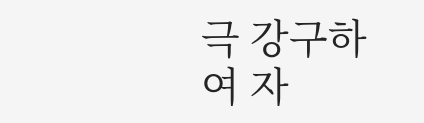극 강구하여 자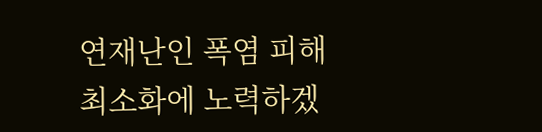연재난인 폭염 피해 최소화에 노력하겠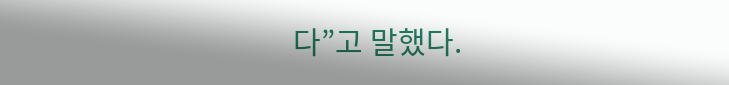다”고 말했다.